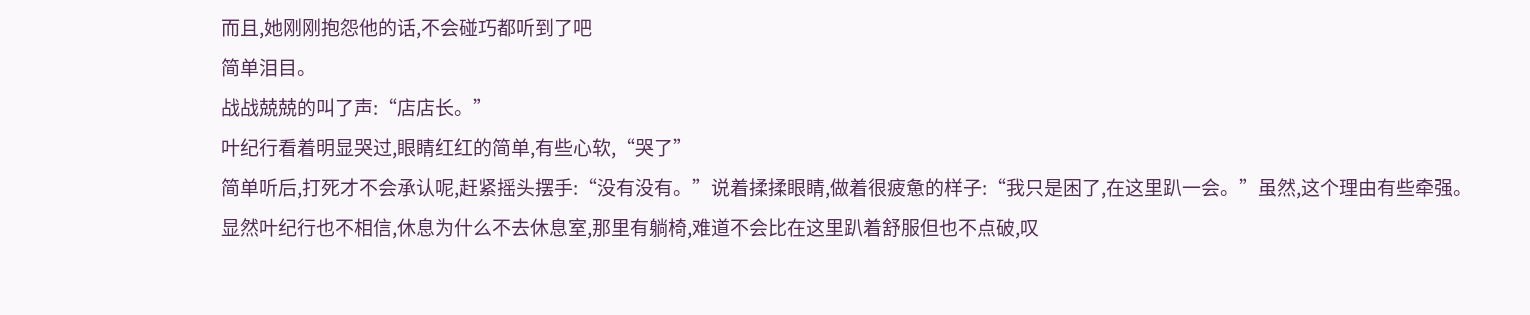而且,她刚刚抱怨他的话,不会碰巧都听到了吧
简单泪目。
战战兢兢的叫了声:“店店长。”
叶纪行看着明显哭过,眼睛红红的简单,有些心软,“哭了”
简单听后,打死才不会承认呢,赶紧摇头摆手:“没有没有。”说着揉揉眼睛,做着很疲惫的样子:“我只是困了,在这里趴一会。”虽然,这个理由有些牵强。
显然叶纪行也不相信,休息为什么不去休息室,那里有躺椅,难道不会比在这里趴着舒服但也不点破,叹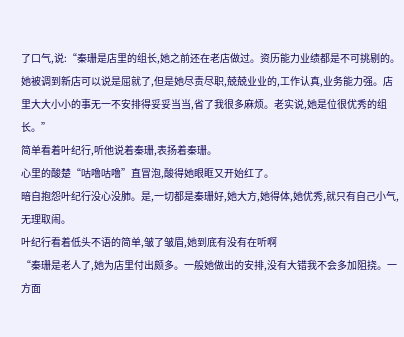了口气,说:“秦珊是店里的组长,她之前还在老店做过。资历能力业绩都是不可挑剔的。她被调到新店可以说是屈就了,但是她尽责尽职,兢兢业业的,工作认真,业务能力强。店里大大小小的事无一不安排得妥妥当当,省了我很多麻烦。老实说,她是位很优秀的组长。”
简单看着叶纪行,听他说着秦珊,表扬着秦珊。
心里的酸楚“咕噜咕噜”直冒泡,酸得她眼眶又开始红了。
暗自抱怨叶纪行没心没肺。是,一切都是秦珊好,她大方,她得体,她优秀,就只有自己小气,无理取闹。
叶纪行看着低头不语的简单,皱了皱眉,她到底有没有在听啊
“秦珊是老人了,她为店里付出颇多。一般她做出的安排,没有大错我不会多加阻挠。一方面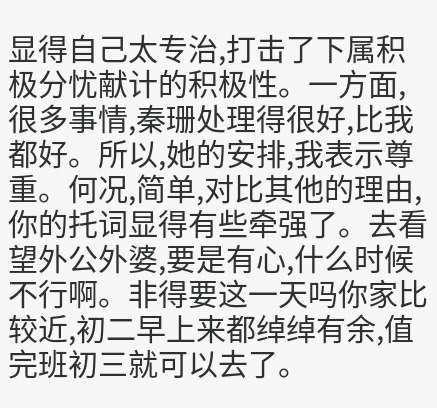显得自己太专治,打击了下属积极分忧献计的积极性。一方面,很多事情,秦珊处理得很好,比我都好。所以,她的安排,我表示尊重。何况,简单,对比其他的理由,你的托词显得有些牵强了。去看望外公外婆,要是有心,什么时候不行啊。非得要这一天吗你家比较近,初二早上来都绰绰有余,值完班初三就可以去了。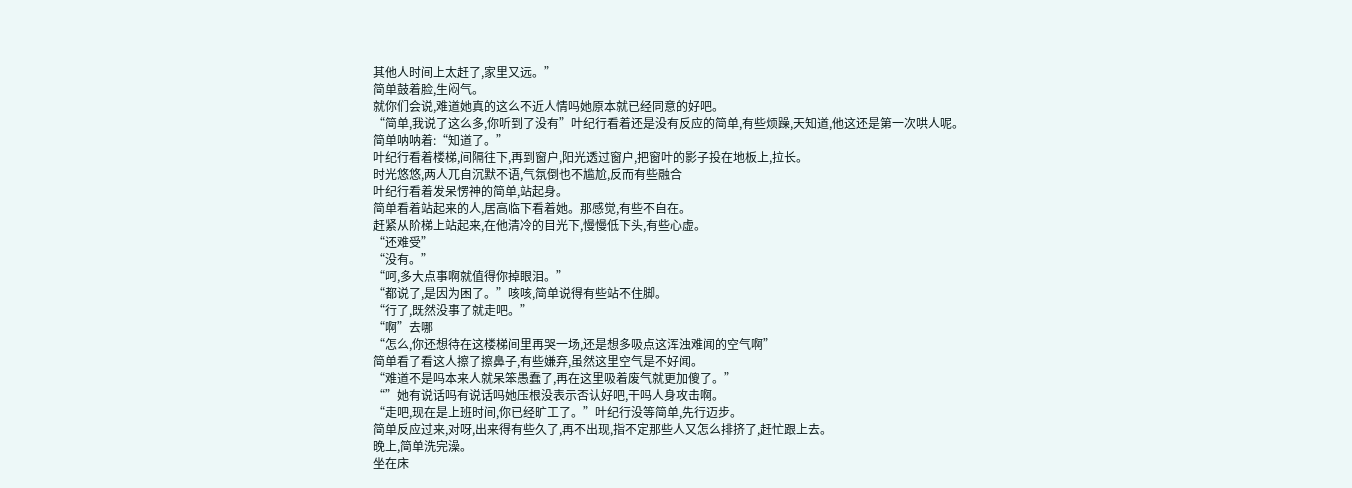其他人时间上太赶了,家里又远。”
简单鼓着脸,生闷气。
就你们会说,难道她真的这么不近人情吗她原本就已经同意的好吧。
“简单,我说了这么多,你听到了没有”叶纪行看着还是没有反应的简单,有些烦躁,天知道,他这还是第一次哄人呢。
简单呐呐着:“知道了。”
叶纪行看着楼梯,间隔往下,再到窗户,阳光透过窗户,把窗叶的影子投在地板上,拉长。
时光悠悠,两人兀自沉默不语,气氛倒也不尴尬,反而有些融合
叶纪行看着发呆愣神的简单,站起身。
简单看着站起来的人,居高临下看着她。那感觉,有些不自在。
赶紧从阶梯上站起来,在他清冷的目光下,慢慢低下头,有些心虚。
“还难受”
“没有。”
“呵,多大点事啊就值得你掉眼泪。”
“都说了,是因为困了。”咳咳,简单说得有些站不住脚。
“行了,既然没事了就走吧。”
“啊”去哪
“怎么,你还想待在这楼梯间里再哭一场,还是想多吸点这浑浊难闻的空气啊”
简单看了看这人擦了擦鼻子,有些嫌弃,虽然这里空气是不好闻。
“难道不是吗本来人就呆笨愚蠢了,再在这里吸着废气就更加傻了。”
“”她有说话吗有说话吗她压根没表示否认好吧,干吗人身攻击啊。
“走吧,现在是上班时间,你已经旷工了。”叶纪行没等简单,先行迈步。
简单反应过来,对呀,出来得有些久了,再不出现,指不定那些人又怎么排挤了,赶忙跟上去。
晚上,简单洗完澡。
坐在床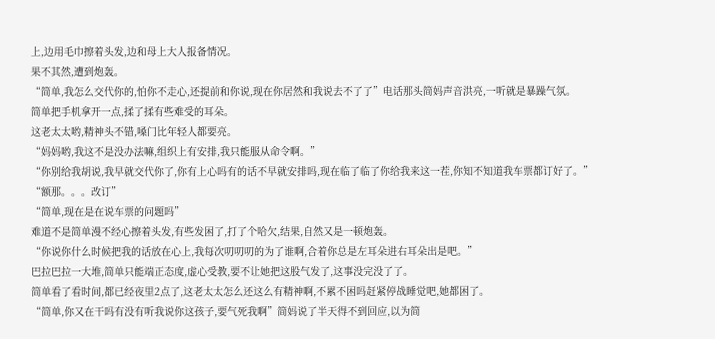上,边用毛巾擦着头发,边和母上大人报备情况。
果不其然,遭到炮轰。
“简单,我怎么交代你的,怕你不走心,还提前和你说,现在你居然和我说去不了了”电话那头简妈声音洪亮,一听就是暴躁气氛。
简单把手机拿开一点,揉了揉有些难受的耳朵。
这老太太哟,精神头不错,嗓门比年轻人都要亮。
“妈妈哟,我这不是没办法嘛,组织上有安排,我只能服从命令啊。”
“你别给我胡说,我早就交代你了,你有上心吗有的话不早就安排吗,现在临了临了你给我来这一茬,你知不知道我车票都订好了。”
“额那。。。改订”
“简单,现在是在说车票的问题吗”
难道不是简单漫不经心擦着头发,有些发困了,打了个哈欠,结果,自然又是一顿炮轰。
“你说你什么时候把我的话放在心上,我每次叨叨叨的为了谁啊,合着你总是左耳朵进右耳朵出是吧。”
巴拉巴拉一大堆,简单只能端正态度,虚心受教,要不让她把这股气发了,这事没完没了了。
简单看了看时间,都已经夜里2点了,这老太太怎么还这么有精神啊,不累不困吗赶紧停战睡觉吧,她都困了。
“简单,你又在干吗有没有听我说你这孩子,要气死我啊”简妈说了半天得不到回应,以为简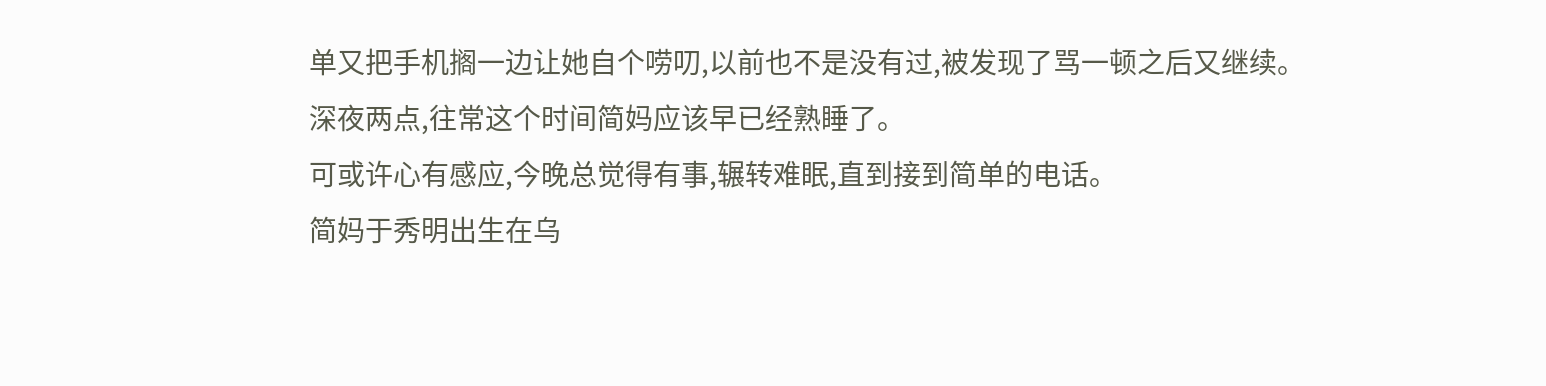单又把手机搁一边让她自个唠叨,以前也不是没有过,被发现了骂一顿之后又继续。
深夜两点,往常这个时间简妈应该早已经熟睡了。
可或许心有感应,今晚总觉得有事,辗转难眠,直到接到简单的电话。
简妈于秀明出生在乌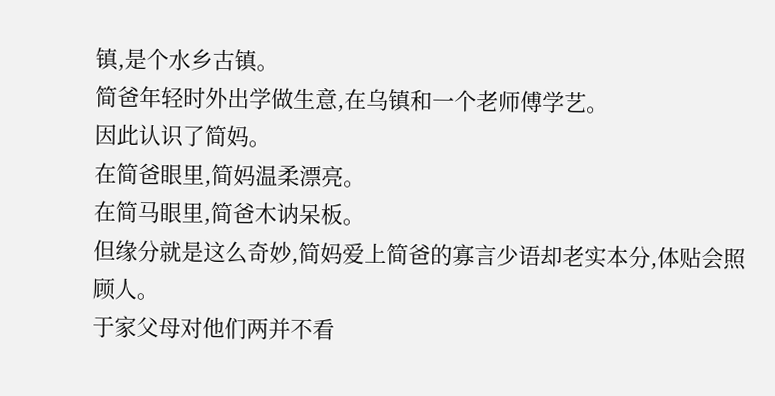镇,是个水乡古镇。
简爸年轻时外出学做生意,在乌镇和一个老师傅学艺。
因此认识了简妈。
在简爸眼里,简妈温柔漂亮。
在简马眼里,简爸木讷呆板。
但缘分就是这么奇妙,简妈爱上简爸的寡言少语却老实本分,体贴会照顾人。
于家父母对他们两并不看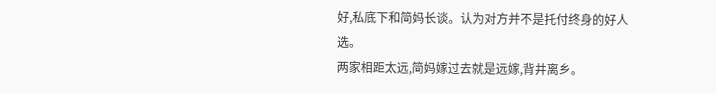好,私底下和简妈长谈。认为对方并不是托付终身的好人选。
两家相距太远,简妈嫁过去就是远嫁,背井离乡。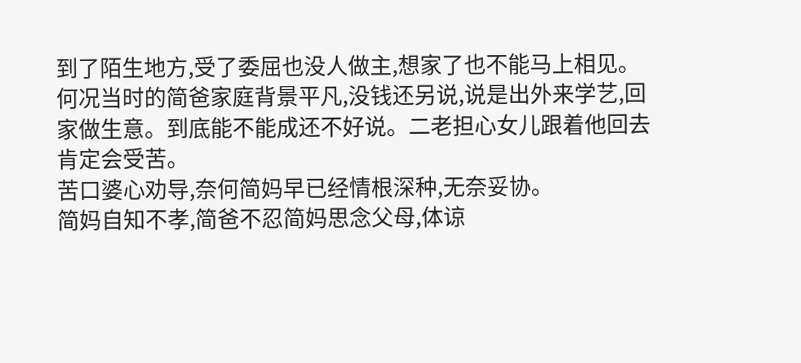到了陌生地方,受了委屈也没人做主,想家了也不能马上相见。
何况当时的简爸家庭背景平凡,没钱还另说,说是出外来学艺,回家做生意。到底能不能成还不好说。二老担心女儿跟着他回去肯定会受苦。
苦口婆心劝导,奈何简妈早已经情根深种,无奈妥协。
简妈自知不孝,简爸不忍简妈思念父母,体谅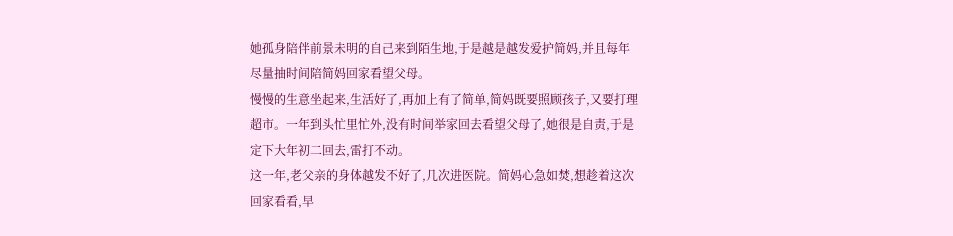她孤身陪伴前景未明的自己来到陌生地,于是越是越发爱护简妈,并且每年尽量抽时间陪简妈回家看望父母。
慢慢的生意坐起来,生活好了,再加上有了简单,简妈既要照顾孩子,又要打理超市。一年到头忙里忙外,没有时间举家回去看望父母了,她很是自责,于是定下大年初二回去,雷打不动。
这一年,老父亲的身体越发不好了,几次进医院。简妈心急如焚,想趁着这次回家看看,早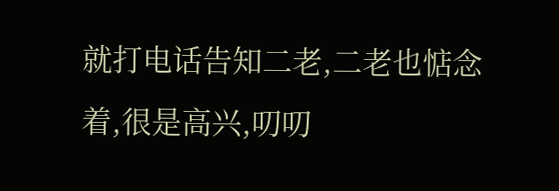就打电话告知二老,二老也惦念着,很是高兴,叨叨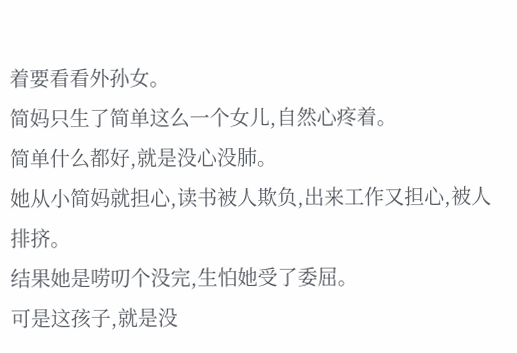着要看看外孙女。
简妈只生了简单这么一个女儿,自然心疼着。
简单什么都好,就是没心没肺。
她从小简妈就担心,读书被人欺负,出来工作又担心,被人排挤。
结果她是唠叨个没完,生怕她受了委屈。
可是这孩子,就是没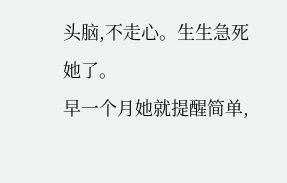头脑,不走心。生生急死她了。
早一个月她就提醒简单,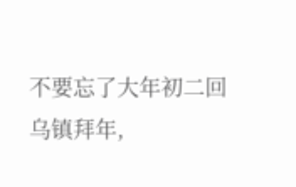不要忘了大年初二回乌镇拜年,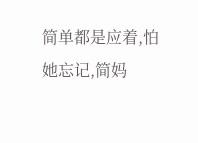简单都是应着,怕她忘记,简妈